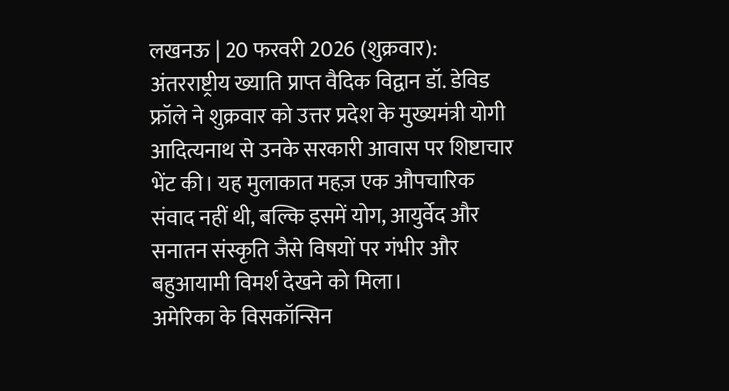लखनऊ | 20 फरवरी 2026 (शुक्रवार): अंतरराष्ट्रीय ख्याति प्राप्त वैदिक विद्वान डॉ. डेविड फ्रॉले ने शुक्रवार को उत्तर प्रदेश के मुख्यमंत्री योगी आदित्यनाथ से उनके सरकारी आवास पर शिष्टाचार भेंट की। यह मुलाकात महज़ एक औपचारिक संवाद नहीं थी, बल्कि इसमें योग, आयुर्वेद और सनातन संस्कृति जैसे विषयों पर गंभीर और बहुआयामी विमर्श देखने को मिला।
अमेरिका के विसकॉन्सिन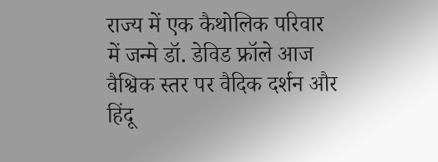राज्य में एक कैथोलिक परिवार में जन्मे डॉ. डेविड फ्रॉले आज वैश्विक स्तर पर वैदिक दर्शन और हिंदू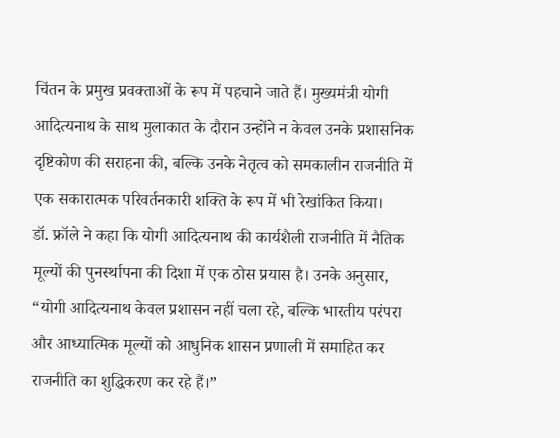चिंतन के प्रमुख प्रवक्ताओं के रूप में पहचाने जाते हैं। मुख्यमंत्री योगी आदित्यनाथ के साथ मुलाकात के दौरान उन्होंने न केवल उनके प्रशासनिक दृष्टिकोण की सराहना की, बल्कि उनके नेतृत्व को समकालीन राजनीति में एक सकारात्मक परिवर्तनकारी शक्ति के रूप में भी रेखांकित किया।
डॉ. फ्रॉले ने कहा कि योगी आदित्यनाथ की कार्यशैली राजनीति में नैतिक मूल्यों की पुनर्स्थापना की दिशा में एक ठोस प्रयास है। उनके अनुसार, “योगी आदित्यनाथ केवल प्रशासन नहीं चला रहे, बल्कि भारतीय परंपरा और आध्यात्मिक मूल्यों को आधुनिक शासन प्रणाली में समाहित कर राजनीति का शुद्धिकरण कर रहे हैं।”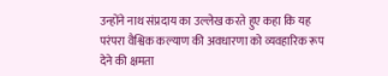उन्होंने नाथ संप्रदाय का उल्लेख करते हुए कहा कि यह परंपरा वैश्विक कल्याण की अवधारणा को व्यवहारिक रूप देने की क्षमता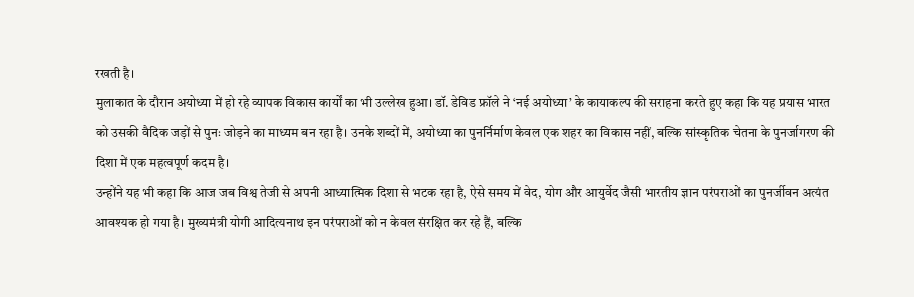रखती है।
मुलाकात के दौरान अयोध्या में हो रहे व्यापक विकास कार्यों का भी उल्लेख हुआ। डॉ. डेविड फ्रॉले ने ‘नई अयोध्या’ के कायाकल्प की सराहना करते हुए कहा कि यह प्रयास भारत को उसकी वैदिक जड़ों से पुनः जोड़ने का माध्यम बन रहा है। उनके शब्दों में, अयोध्या का पुनर्निर्माण केवल एक शहर का विकास नहीं, बल्कि सांस्कृतिक चेतना के पुनर्जागरण की दिशा में एक महत्वपूर्ण कदम है।
उन्होंने यह भी कहा कि आज जब विश्व तेजी से अपनी आध्यात्मिक दिशा से भटक रहा है, ऐसे समय में वेद, योग और आयुर्वेद जैसी भारतीय ज्ञान परंपराओं का पुनर्जीवन अत्यंत आवश्यक हो गया है। मुख्यमंत्री योगी आदित्यनाथ इन परंपराओं को न केवल संरक्षित कर रहे हैं, बल्कि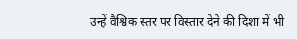उन्हें वैश्विक स्तर पर विस्तार देने की दिशा में भी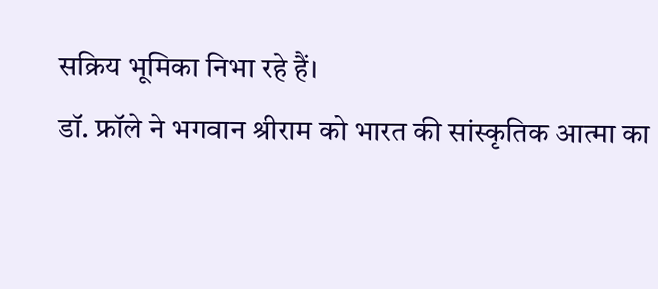सक्रिय भूमिका निभा रहे हैं।
डॉ. फ्रॉले ने भगवान श्रीराम को भारत की सांस्कृतिक आत्मा का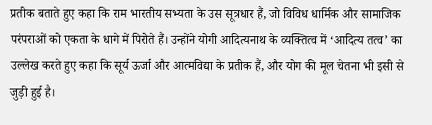प्रतीक बताते हुए कहा कि राम भारतीय सभ्यता के उस सूत्रधार हैं, जो विविध धार्मिक और सामाजिक परंपराओं को एकता के धागे में पिरोते हैं। उन्होंने योगी आदित्यनाथ के व्यक्तित्व में ‘आदित्य तत्व’ का उल्लेख करते हुए कहा कि सूर्य ऊर्जा और आत्मविद्या के प्रतीक हैं, और योग की मूल चेतना भी इसी से जुड़ी हुई है।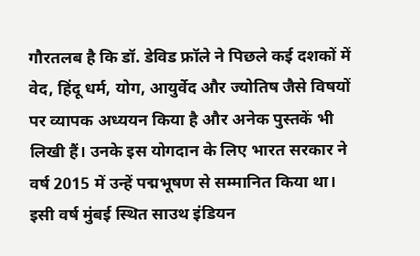गौरतलब है कि डॉ. डेविड फ्रॉले ने पिछले कई दशकों में वेद, हिंदू धर्म, योग, आयुर्वेद और ज्योतिष जैसे विषयों पर व्यापक अध्ययन किया है और अनेक पुस्तकें भी लिखी हैं। उनके इस योगदान के लिए भारत सरकार ने वर्ष 2015 में उन्हें पद्मभूषण से सम्मानित किया था। इसी वर्ष मुंबई स्थित साउथ इंडियन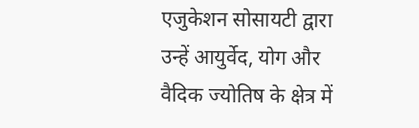एजुकेशन सोसायटी द्वारा उन्हें आयुर्वेद, योग और वैदिक ज्योतिष के क्षेत्र में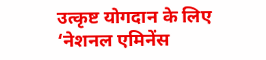उत्कृष्ट योगदान के लिए ‘नेशनल एमिनेंस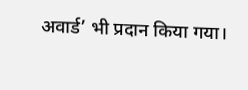अवार्ड’ भी प्रदान किया गया।